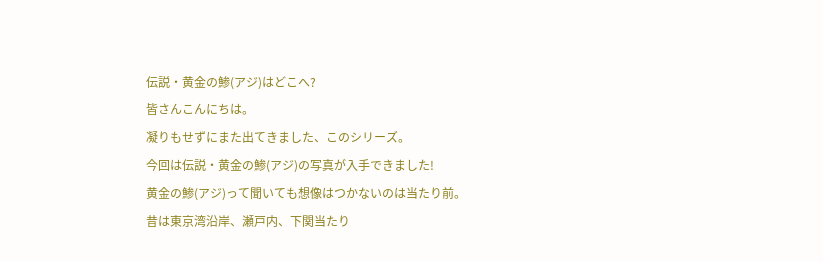伝説・黄金の鯵(アジ)はどこへ?
皆さんこんにちは。
凝りもせずにまた出てきました、このシリーズ。
今回は伝説・黄金の鯵(アジ)の写真が入手できました!
黄金の鯵(アジ)って聞いても想像はつかないのは当たり前。
昔は東京湾沿岸、瀬戸内、下関当たり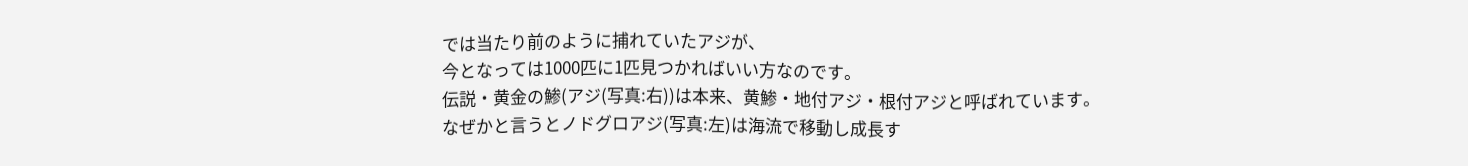では当たり前のように捕れていたアジが、
今となっては1000匹に1匹見つかればいい方なのです。
伝説・黄金の鯵(アジ(写真:右))は本来、黄鯵・地付アジ・根付アジと呼ばれています。
なぜかと言うとノドグロアジ(写真:左)は海流で移動し成長す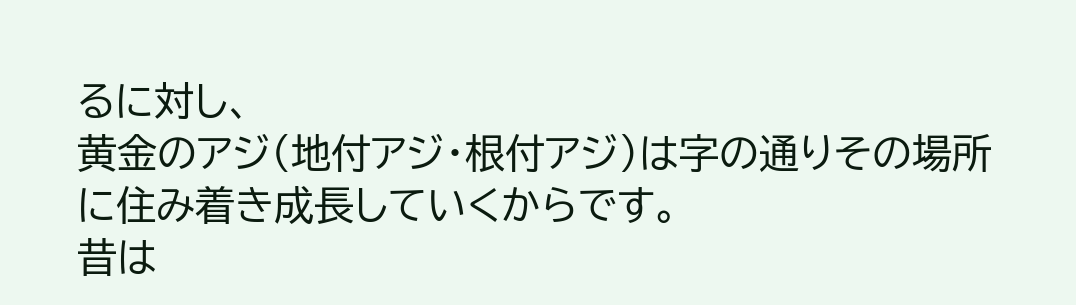るに対し、
黄金のアジ(地付アジ・根付アジ)は字の通りその場所に住み着き成長していくからです。
昔は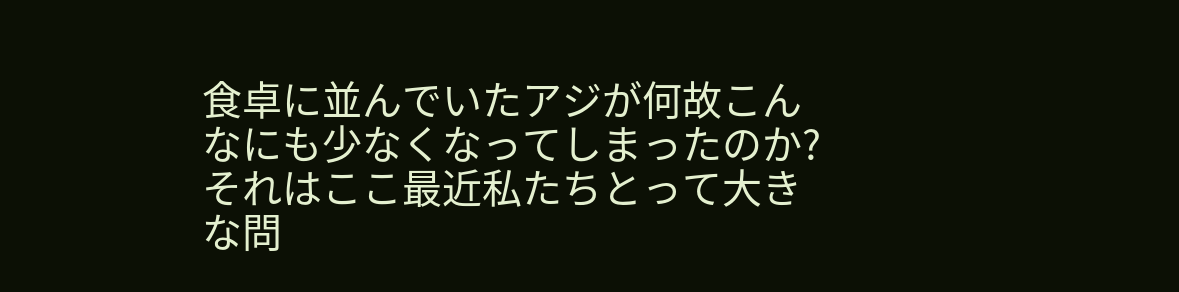食卓に並んでいたアジが何故こんなにも少なくなってしまったのか?
それはここ最近私たちとって大きな問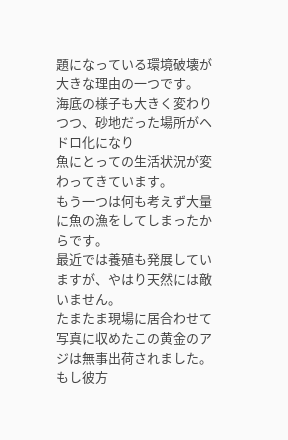題になっている環境破壊が大きな理由の一つです。
海底の様子も大きく変わりつつ、砂地だった場所がヘドロ化になり
魚にとっての生活状況が変わってきています。
もう一つは何も考えず大量に魚の漁をしてしまったからです。
最近では養殖も発展していますが、やはり天然には敵いません。
たまたま現場に居合わせて写真に収めたこの黄金のアジは無事出荷されました。
もし彼方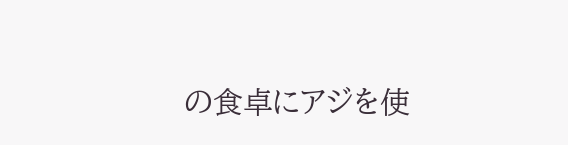の食卓にアジを使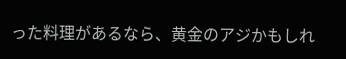った料理があるなら、黄金のアジかもしれ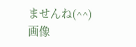ませんね(^^)
画像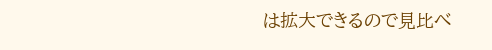は拡大できるので見比べ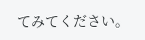てみてください。